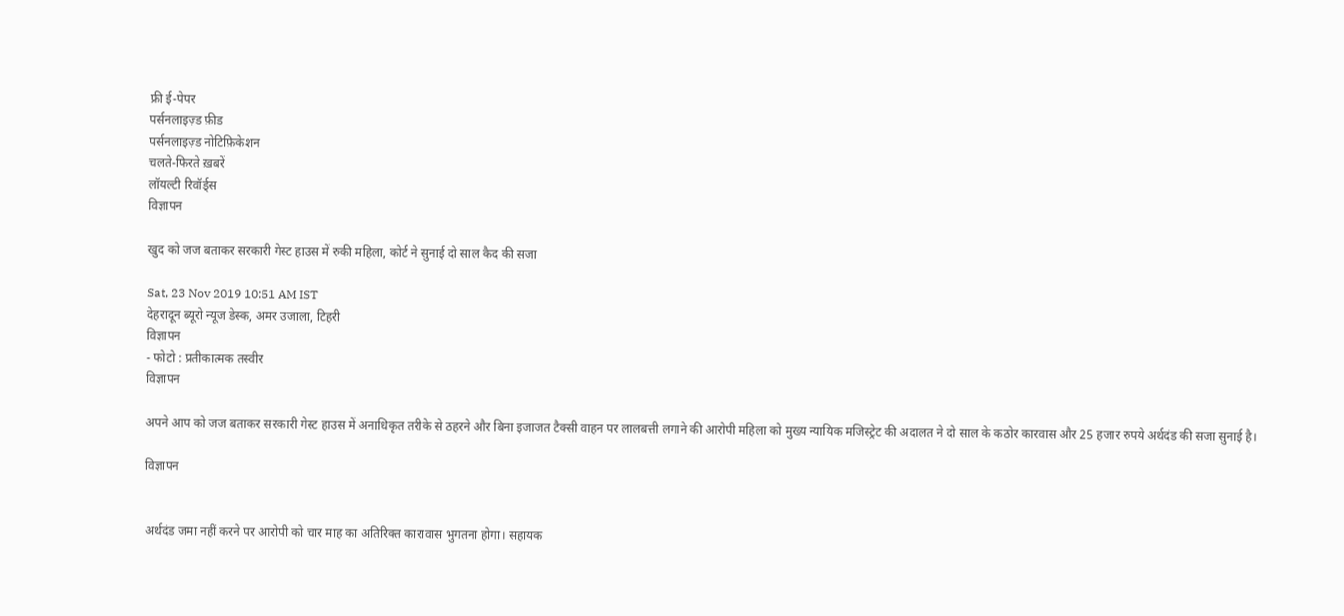फ्री ई-पेपर
पर्सनलाइज़्ड फ़ीड
पर्सनलाइज़्ड नोटिफ़िकेशन
चलते-फिरते ख़बरें
लॉयल्टी रिवॉर्ड्स
विज्ञापन

खुद को जज बताकर सरकारी गेस्ट हाउस में रुकी महिला, कोर्ट ने सुनाई दो साल कैद की सजा

Sat, 23 Nov 2019 10:51 AM IST
देहरादून ब्यूरो न्यूज डेस्क, अमर उजाला, टिहरी
विज्ञापन
- फोटो : प्रतीकात्मक तस्वीर
विज्ञापन

अपने आप को जज बताकर सरकारी गेस्ट हाउस में अनाधिकृत तरीके से ठहरने और बिना इजाजत टैक्सी वाहन पर लालबत्ती लगाने की आरोपी महिला को मुख्य न्यायिक मजिस्ट्रेट की अदालत ने दो साल के कठोर कारवास और 25 हजार रुपये अर्थदंड की सजा सुनाई है।

विज्ञापन


अर्थदंड जमा नहीं करने पर आरोपी को चार माह का अतिरिक्त कारावास भुगतना होगा। सहायक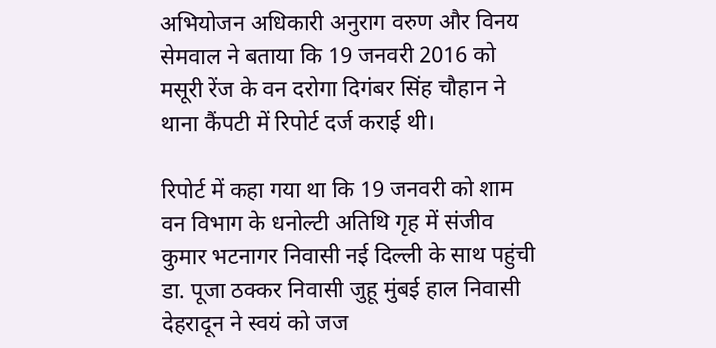अभियोजन अधिकारी अनुराग वरुण और विनय सेमवाल ने बताया कि 19 जनवरी 2016 को मसूरी रेंज के वन दरोगा दिगंबर सिंह चौहान ने थाना कैंपटी में रिपोर्ट दर्ज कराई थी।

रिपोर्ट में कहा गया था कि 19 जनवरी को शाम वन विभाग के धनोल्टी अतिथि गृह में संजीव कुमार भटनागर निवासी नई दिल्ली के साथ पहुंची डा. पूजा ठक्कर निवासी जुहू मुंबई हाल निवासी देहरादून ने स्वयं को जज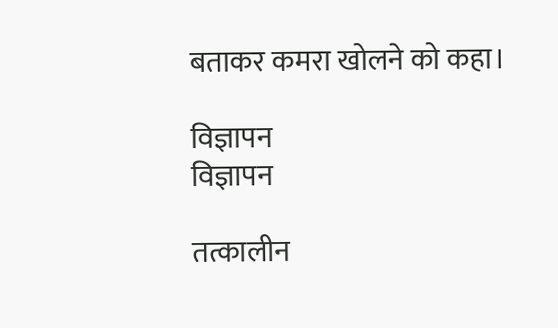बताकर कमरा खोलने को कहा।

विज्ञापन
विज्ञापन

तत्कालीन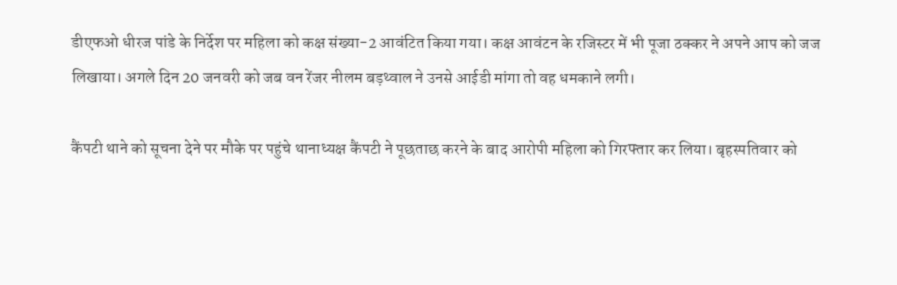डीएफओ धीरज पांडे के निर्देश पर महिला को कक्ष संख्या-2 आवंटित किया गया। कक्ष आवंटन के रजिस्टर में भी पूजा ठक्कर ने अपने आप को जज लिखाया। अगले दिन 20 जनवरी को जब वन रेंजर नीलम बड़थ्वाल ने उनसे आईडी मांगा तो वह धमकाने लगी।

कैंपटी थाने को सूचना देने पर मौके पर पहुंचे थानाध्यक्ष कैंपटी ने पूछताछ करने के बाद आरोपी महिला को गिरफ्तार कर लिया। बृहस्पतिवार को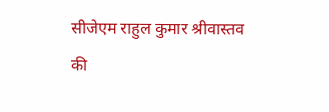सीजेएम राहुल कुमार श्रीवास्तव की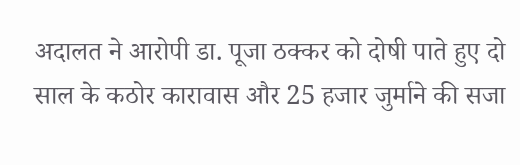अदालत ने आरोपी डा. पूजा ठक्कर को दोषी पाते हुए दो साल के कठोर कारावास और 25 हजार जुर्माने की सजा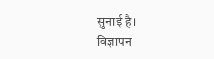सुनाई है।
विज्ञापन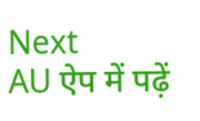Next
AU ऐप में पढ़ें